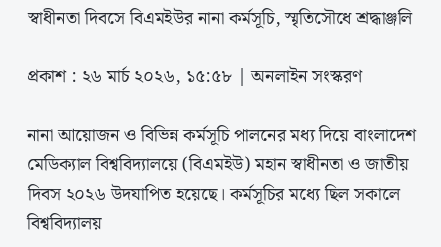স্বাধীনতা দিবসে বিএমইউর নানা কর্মসূচি, স্মৃতিসৌধে শ্রদ্ধাঞ্জলি

প্রকাশ : ২৬ মার্চ ২০২৬, ১৫:৫৮ | অনলাইন সংস্করণ

নানা আয়োজন ও বিভিন্ন কর্মসূচি পালনের মধ্য দিয়ে বাংলাদেশ মেডিক্যাল বিশ্ববিদ্যালয়ে (বিএমইউ) মহান স্বাধীনতা ও জাতীয় দিবস ২০২৬ উদযাপিত হয়েছে। কর্মসূচির মধ্যে ছিল সকালে বিশ্ববিদ্যালয়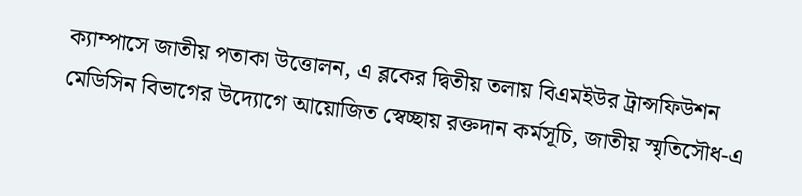ক্যাম্পাসে জাতীয় পতাকা উত্তোলন, এ ব্লকের দ্বিতীয় তলায় বিএমইউর ট্রান্সফিউশন মেডিসিন বিভাগের উদ্যোগে আয়োজিত স্বেচ্ছায় রক্তদান কর্মসূচি, জাতীয় স্মৃতিসৌধ-এ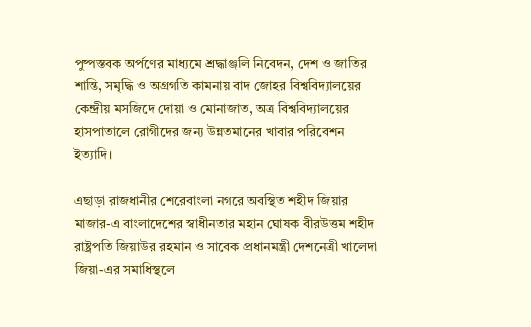পুষ্পস্তবক অর্পণের মাধ্যমে শ্রদ্ধাঞ্জলি নিবেদন, দেশ ও জাতির শান্তি, সমৃদ্ধি ও অগ্রগতি কামনায় বাদ জোহর বিশ্ববিদ্যালয়ের কেন্দ্রীয় মসজিদে দোয়া ও মোনাজাত, অত্র বিশ্ববিদ্যালয়ের হাসপাতালে রোগীদের জন্য উন্নতমানের খাবার পরিবেশন ইত্যাদি।

এছাড়া রাজধানীর শেরেবাংলা নগরে অবস্থিত শহীদ জিয়ার মাজার-এ বাংলাদেশের স্বাধীনতার মহান ঘোষক বীরউত্তম শহীদ রাষ্ট্রপতি জিয়াউর রহমান ও সাবেক প্রধানমন্ত্রী দেশনেত্রী খালেদা জিয়া-এর সমাধিস্থলে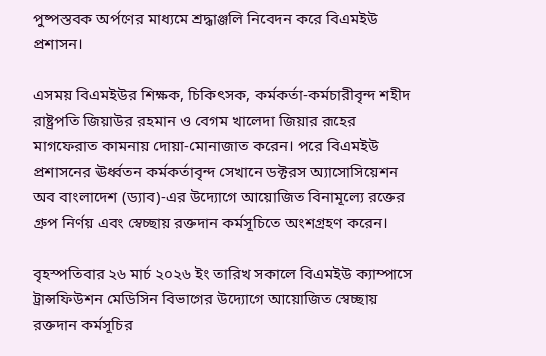পুষ্পস্তবক অর্পণের মাধ্যমে শ্রদ্ধাঞ্জলি নিবেদন করে বিএমইউ প্রশাসন।

এসময় বিএমইউর শিক্ষক, চিকিৎসক, কর্মকর্তা-কর্মচারীবৃন্দ শহীদ রাষ্ট্রপতি জিয়াউর রহমান ও বেগম খালেদা জিয়ার রূহের মাগফেরাত কামনায় দোয়া-মোনাজাত করেন। পরে বিএমইউ প্রশাসনের ঊর্ধ্বতন কর্মকর্তাবৃন্দ সেখানে ডক্টরস অ্যাসোসিয়েশন অব বাংলাদেশ (ড্যাব)-এর উদ্যোগে আয়োজিত বিনামূল্যে রক্তের গ্রুপ নির্ণয় এবং স্বেচ্ছায় রক্তদান কর্মসূচিতে অংশগ্রহণ করেন।

বৃহস্পতিবার ২৬ মার্চ ২০২৬ ইং তারিখ সকালে বিএমইউ ক্যাম্পাসে ট্রান্সফিউশন মেডিসিন বিভাগের উদ্যোগে আয়োজিত স্বেচ্ছায় রক্তদান কর্মসূচির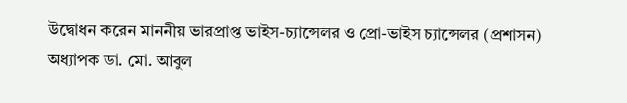উদ্বোধন করেন মাননীয় ভারপ্রাপ্ত ভাইস-চ্যান্সেলর ও প্রো-ভাইস চ্যান্সেলর (প্রশাসন) অধ্যাপক ডা. মো. আবুল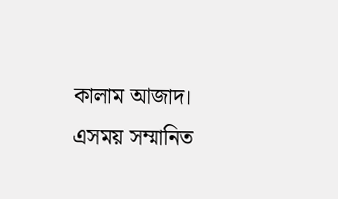কালাম আজাদ। এসময় সম্মানিত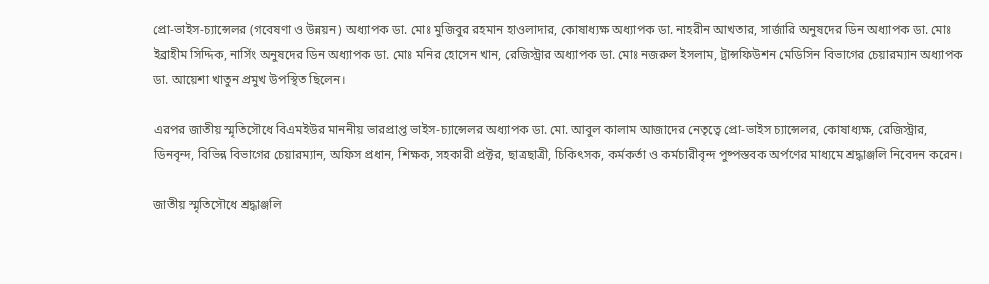প্রো-ভাইস-চ্যান্সেলর (গবেষণা ও উন্নয়ন) অধ্যাপক ডা. মোঃ মুজিবুর রহমান হাওলাদার, কোষাধ্যক্ষ অধ্যাপক ডা. নাহরীন আখতার, সার্জারি অনুষদের ডিন অধ্যাপক ডা. মোঃ ইব্রাহীম সিদ্দিক, নার্সিং অনুষদের ডিন অধ্যাপক ডা. মোঃ মনির হোসেন খান, রেজিস্ট্রার অধ্যাপক ডা. মোঃ নজরুল ইসলাম, ট্রান্সফিউশন মেডিসিন বিভাগের চেয়ারম্যান অধ্যাপক ডা. আয়েশা খাতুন প্রমুখ উপস্থিত ছিলেন।

এরপর জাতীয় স্মৃতিসৌধে বিএমইউর মাননীয় ভারপ্রাপ্ত ভাইস-চ্যান্সেলর অধ্যাপক ডা. মো. আবুল কালাম আজাদের নেতৃত্বে প্রো-ভাইস চ্যান্সেলর, কোষাধ্যক্ষ, রেজিস্ট্রার, ডিনবৃন্দ, বিভিন্ন বিভাগের চেয়ারম্যান, অফিস প্রধান, শিক্ষক, সহকারী প্রক্টর, ছাত্রছাত্রী, চিকিৎসক, কর্মকর্তা ও কর্মচারীবৃন্দ পুষ্পস্তবক অর্পণের মাধ্যমে শ্রদ্ধাঞ্জলি নিবেদন করেন।

জাতীয় স্মৃতিসৌধে শ্রদ্ধাঞ্জলি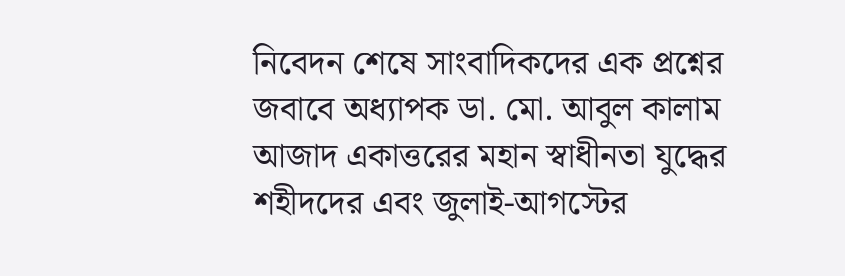নিবেদন শেষে সাংবাদিকদের এক প্রশ্নের জবাবে অধ্যাপক ডা. মো. আবুল কালাম আজাদ একাত্তরের মহান স্বাধীনতা যুদ্ধের শহীদদের এবং জুলাই-আগস্টের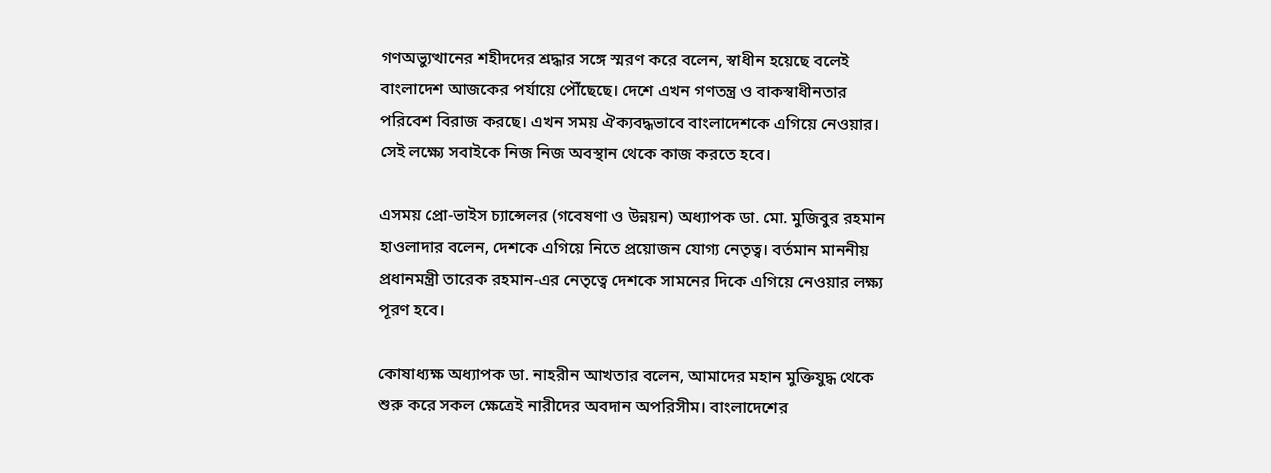গণঅভ্যুত্থানের শহীদদের শ্রদ্ধার সঙ্গে স্মরণ করে বলেন, স্বাধীন হয়েছে বলেই বাংলাদেশ আজকের পর্যায়ে পৌঁছেছে। দেশে এখন গণতন্ত্র ও বাকস্বাধীনতার পরিবেশ বিরাজ করছে। এখন সময় ঐক্যবদ্ধভাবে বাংলাদেশকে এগিয়ে নেওয়ার। সেই লক্ষ্যে সবাইকে নিজ নিজ অবস্থান থেকে কাজ করতে হবে।

এসময় প্রো-ভাইস চ্যান্সেলর (গবেষণা ও উন্নয়ন) অধ্যাপক ডা. মো. মুজিবুর রহমান হাওলাদার বলেন, দেশকে এগিয়ে নিতে প্রয়োজন যোগ্য নেতৃত্ব। বর্তমান মাননীয় প্রধানমন্ত্রী তারেক রহমান-এর নেতৃত্বে দেশকে সামনের দিকে এগিয়ে নেওয়ার লক্ষ্য পূরণ হবে।

কোষাধ্যক্ষ অধ্যাপক ডা. নাহরীন আখতার বলেন, আমাদের মহান মুক্তিযুদ্ধ থেকে শুরু করে সকল ক্ষেত্রেই নারীদের অবদান অপরিসীম। বাংলাদেশের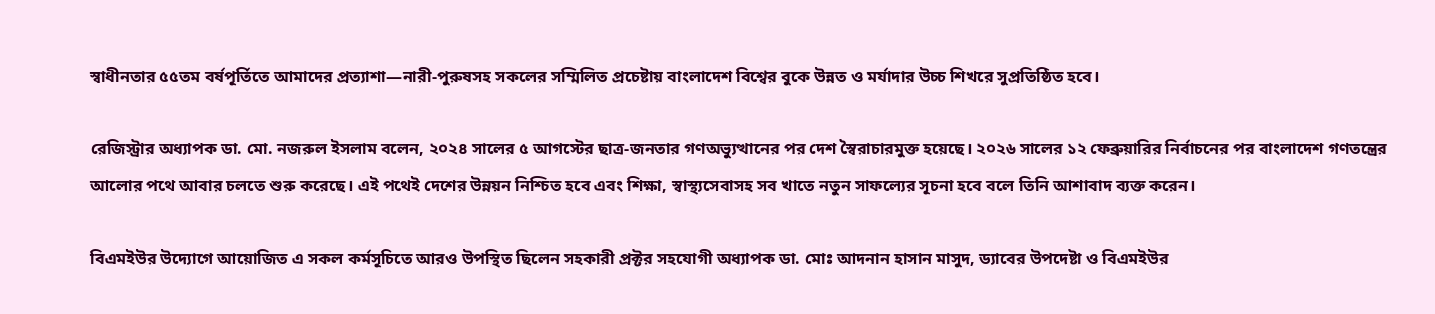স্বাধীনতার ৫৫তম বর্ষপূর্তিতে আমাদের প্রত্যাশা—নারী-পুরুষসহ সকলের সম্মিলিত প্রচেষ্টায় বাংলাদেশ বিশ্বের বুকে উন্নত ও মর্যাদার উচ্চ শিখরে সুপ্রতিষ্ঠিত হবে।

রেজিস্ট্রার অধ্যাপক ডা. মো. নজরুল ইসলাম বলেন, ২০২৪ সালের ৫ আগস্টের ছাত্র-জনতার গণঅভ্যুত্থানের পর দেশ স্বৈরাচারমুক্ত হয়েছে। ২০২৬ সালের ১২ ফেব্রুয়ারির নির্বাচনের পর বাংলাদেশ গণতন্ত্রের আলোর পথে আবার চলতে শুরু করেছে। এই পথেই দেশের উন্নয়ন নিশ্চিত হবে এবং শিক্ষা, স্বাস্থ্যসেবাসহ সব খাতে নতুন সাফল্যের সূচনা হবে বলে তিনি আশাবাদ ব্যক্ত করেন।

বিএমইউর উদ্যোগে আয়োজিত এ সকল কর্মসূচিতে আরও উপস্থিত ছিলেন সহকারী প্রক্টর সহযোগী অধ্যাপক ডা. মোঃ আদনান হাসান মাসুদ, ড্যাবের উপদেষ্টা ও বিএমইউর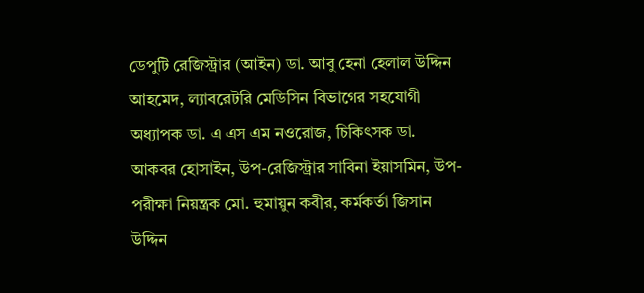ডেপুটি রেজিস্ট্রার (আইন) ডা. আবু হেনা হেলাল উদ্দিন আহমেদ, ল্যাবরেটরি মেডিসিন বিভাগের সহযোগী অধ্যাপক ডা. এ এস এম নওরোজ, চিকিৎসক ডা. আকবর হোসাইন, উপ-রেজিস্ট্রার সাবিনা ইয়াসমিন, উপ-পরীক্ষা নিয়ন্ত্রক মো. হুমায়ুন কবীর, কর্মকর্তা জিসান উদ্দিন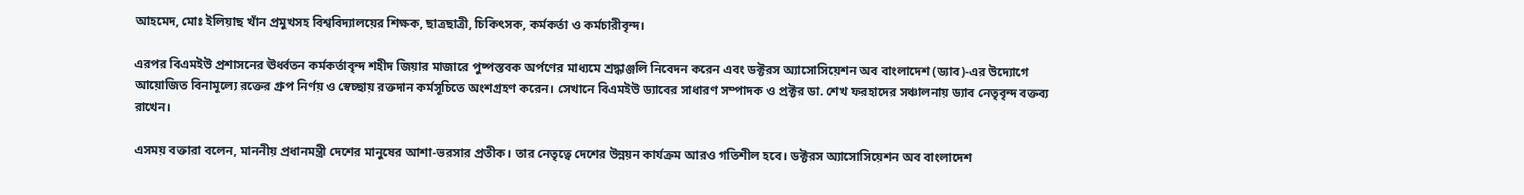আহমেদ, মোঃ ইলিয়াছ খাঁন প্রমুখসহ বিশ্ববিদ্যালয়ের শিক্ষক, ছাত্রছাত্রী, চিকিৎসক, কর্মকর্তা ও কর্মচারীবৃন্দ।

এরপর বিএমইউ প্রশাসনের ঊর্ধ্বতন কর্মকর্তাবৃন্দ শহীদ জিয়ার মাজারে পুষ্পস্তবক অর্পণের মাধ্যমে শ্রদ্ধাঞ্জলি নিবেদন করেন এবং ডক্টরস অ্যাসোসিয়েশন অব বাংলাদেশ (ড্যাব)-এর উদ্যোগে আয়োজিত বিনামূল্যে রক্তের গ্রুপ নির্ণয় ও স্বেচ্ছায় রক্তদান কর্মসূচিতে অংশগ্রহণ করেন। সেখানে বিএমইউ ড্যাবের সাধারণ সম্পাদক ও প্রক্টর ডা. শেখ ফরহাদের সঞ্চালনায় ড্যাব নেতৃবৃন্দ বক্তব্য রাখেন।

এসময় বক্তারা বলেন, মাননীয় প্রধানমন্ত্রী দেশের মানুষের আশা-ভরসার প্রতীক। তার নেতৃত্বে দেশের উন্নয়ন কার্যক্রম আরও গতিশীল হবে। ডক্টরস অ্যাসোসিয়েশন অব বাংলাদেশ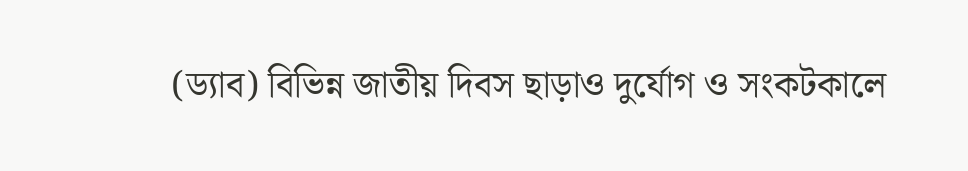(ড্যাব) বিভিন্ন জাতীয় দিবস ছাড়াও দুর্যোগ ও সংকটকালে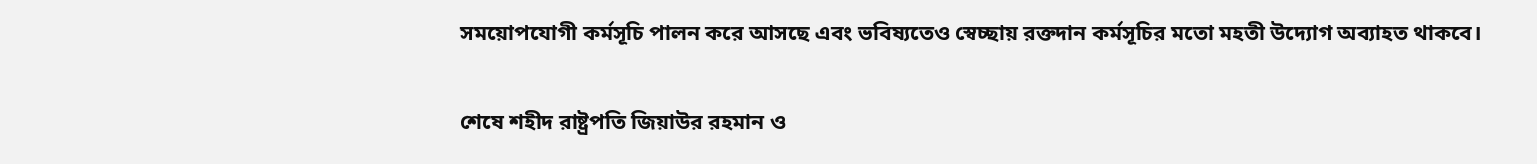সময়োপযোগী কর্মসূচি পালন করে আসছে এবং ভবিষ্যতেও স্বেচ্ছায় রক্তদান কর্মসূচির মতো মহতী উদ্যোগ অব্যাহত থাকবে।

শেষে শহীদ রাষ্ট্রপতি জিয়াউর রহমান ও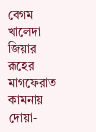বেগম খালেদা জিয়ার রূহের মাগফেরাত কামনায় দোয়া-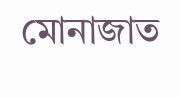মোনাজাত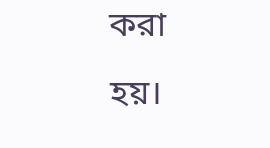করা হয়।